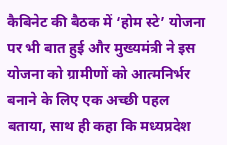कैबिनेट की बैठक में ‘होम स्टे’ योजना पर भी बात हुई और मुख्यमंत्री ने इस योजना को ग्रामीणों को आत्मनिर्भर बनाने के लिए एक अच्छी पहल बताया, साथ ही कहा कि मध्यप्रदेश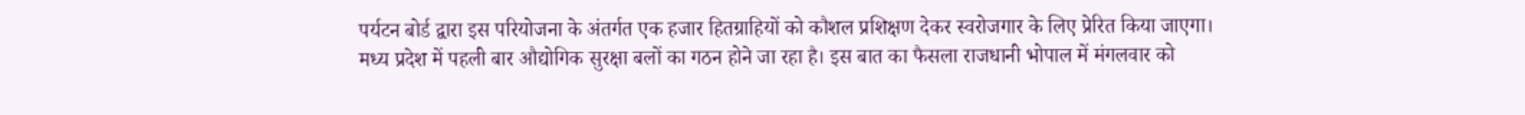पर्यटन बोर्ड द्वारा इस परियोजना के अंतर्गत एक हजार हितग्राहियों को कौशल प्रशिक्षण देकर स्वरोजगार के लिए प्रेरित किया जाएगा।
मध्य प्रदेश में पहली बार औद्योगिक सुरक्षा बलों का गठन होने जा रहा है। इस बात का फैसला राजधानी भोपाल में मंगलवार को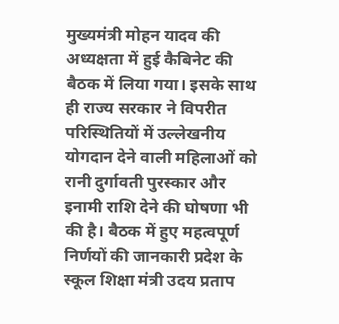मुख्यमंत्री मोहन यादव की अध्यक्षता में हुई कैबिनेट की बैठक में लिया गया। इसके साथ ही राज्य सरकार ने विपरीत परिस्थितियों में उल्लेखनीय योगदान देने वाली महिलाओं को रानी दुर्गावती पुरस्कार और इनामी राशि देने की घोषणा भी की है। बैठक में हुए महत्वपूर्ण निर्णयों की जानकारी प्रदेश के स्कूल शिक्षा मंत्री उदय प्रताप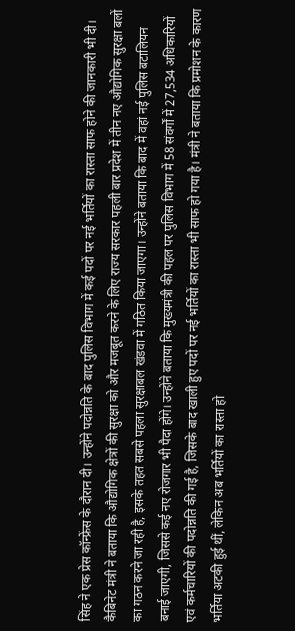सिंह ने एक प्रेस कॉन्फ्रेंस के दौरान दी। उन्होंने पदोन्नति के बाद पुलिस विभाग में कई पदों पर नई भर्तियों का रास्ता साफ होने की जानकारी भी दी।
कैबिनेट मंत्री ने बताया कि औद्योगिक क्षेत्रों की सुरक्षा को और मजबूत करने के लिए राज्य सरकार पहली बार प्रदेश में तीन नए औद्योगिक सुरक्षा बलों का गठन करने जा रही है, इसके तहत सबसे पहला सुरक्षाबल खंडवा में गठित किया जाएगा। उन्होंने बताया कि बाद में वहां नई पुलिस बटालियन बनाई जाएगी, जिससे कई नए रोजगार भी पैदा होंगे। उन्होंने बताया कि मुख्यमंत्री की पहल पर पुलिस विभाग में 58 संवर्गों में 27,534 अधिकारियों एवं कर्मचारियों की पदोन्नति की गई है, जिसके बाद खाली हुए पदों पर नई भर्तियों का रास्ता भी साफ हो गया है। मंत्री ने बताया कि प्रमोशन के कारण भर्तिया अटकी हुई थीं, लेकिन अब भर्तियों का रास्ता हो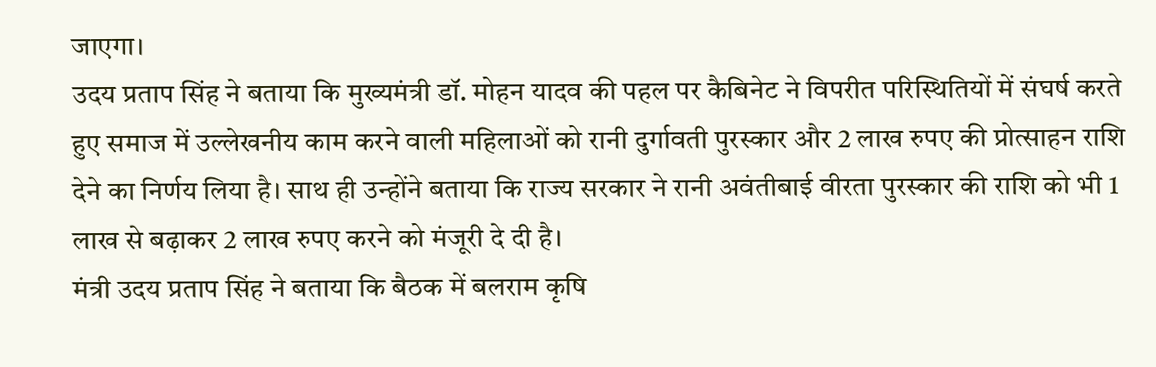जाएगा।
उदय प्रताप सिंह ने बताया कि मुख्यमंत्री डॉ. मोहन यादव की पहल पर कैबिनेट ने विपरीत परिस्थितियों में संघर्ष करते हुए समाज में उल्लेखनीय काम करने वाली महिलाओं को रानी दुर्गावती पुरस्कार और 2 लाख रुपए की प्रोत्साहन राशि देने का निर्णय लिया है। साथ ही उन्होंने बताया कि राज्य सरकार ने रानी अवंतीबाई वीरता पुरस्कार की राशि को भी 1 लाख से बढ़ाकर 2 लाख रुपए करने को मंजूरी दे दी है।
मंत्री उदय प्रताप सिंह ने बताया कि बैठक में बलराम कृषि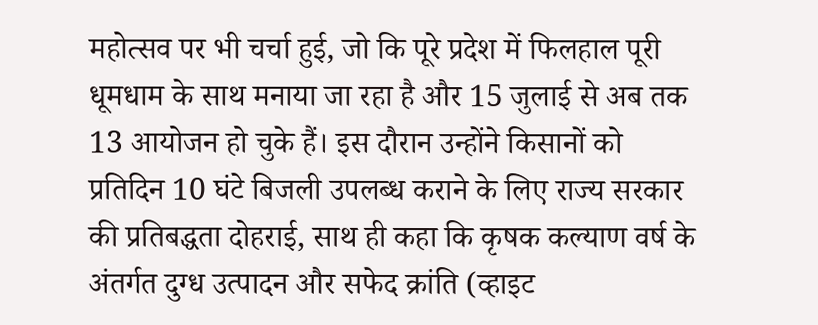महोत्सव पर भी चर्चा हुई, जो कि पूरे प्रदेश में फिलहाल पूरी धूमधाम के साथ मनाया जा रहा है और 15 जुलाई से अब तक 13 आयोजन हो चुके हैं। इस दौरान उन्होंने किसानों को प्रतिदिन 10 घंटे बिजली उपलब्ध कराने के लिए राज्य सरकार की प्रतिबद्धता दोहराई, साथ ही कहा कि कृषक कल्याण वर्ष के अंतर्गत दुग्ध उत्पादन और सफेद क्रांति (व्हाइट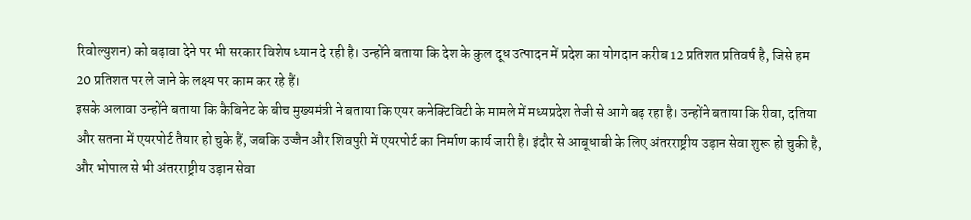रिवोल्युशन) को बढ़ावा देने पर भी सरकार विशेष ध्यान दे रही है। उन्होंने बताया कि देश के कुल दूध उत्पादन में प्रदेश का योगदान करीब 12 प्रतिशत प्रतिवर्ष है, जिसे हम 20 प्रतिशत पर ले जाने के लक्ष्य पर काम कर रहे हैं।
इसके अलावा उन्होंने बताया कि कैबिनेट के बीच मुख्यमंत्री ने बताया कि एयर कनेक्टिविटी के मामले में मध्यप्रदेश तेजी से आगे बढ़ रहा है। उन्होंने बताया कि रीवा, दतिया और सतना में एयरपोर्ट तैयार हो चुके हैं, जबकि उज्जैन और शिवपुरी में एयरपोर्ट का निर्माण कार्य जारी है। इंदौर से आबूधाबी के लिए अंतरराष्ट्रीय उड़ान सेवा शुरू हो चुकी है, और भोपाल से भी अंतरराष्ट्रीय उड़ान सेवा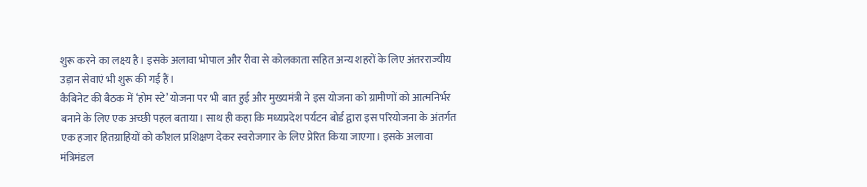शुरू करने का लक्ष्य है। इसके अलावा भोपाल और रीवा से कोलकाता सहित अन्य शहरों के लिए अंतरराज्यीय उड़ान सेवाएं भी शुरू की गई हैं।
कैबिनेट की बैठक में ‘होम स्टे’ योजना पर भी बात हुई और मुख्यमंत्री ने इस योजना को ग्रामीणों को आत्मनिर्भर बनाने के लिए एक अच्छी पहल बताया। साथ ही कहा कि मध्यप्रदेश पर्यटन बोर्ड द्वारा इस परियोजना के अंतर्गत एक हजार हितग्राहियों को कौशल प्रशिक्षण देकर स्वरोजगार के लिए प्रेरित किया जाएगा। इसके अलावा मंत्रिमंडल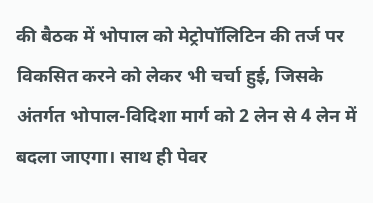की बैठक में भोपाल को मेट्रोपॉलिटिन की तर्ज पर विकसित करने को लेकर भी चर्चा हुई, जिसके अंतर्गत भोपाल-विदिशा मार्ग को 2 लेन से 4 लेन में बदला जाएगा। साथ ही पेवर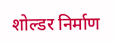शोल्डर निर्माण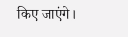किए जाएंगे।